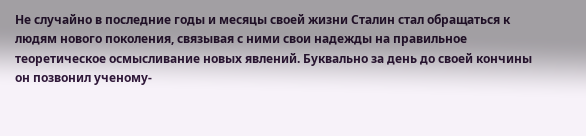Не случайно в последние годы и месяцы своей жизни Сталин стал обращаться к людям нового поколения, связывая с ними свои надежды на правильное теоретическое осмысливание новых явлений. Буквально за день до своей кончины он позвонил ученому-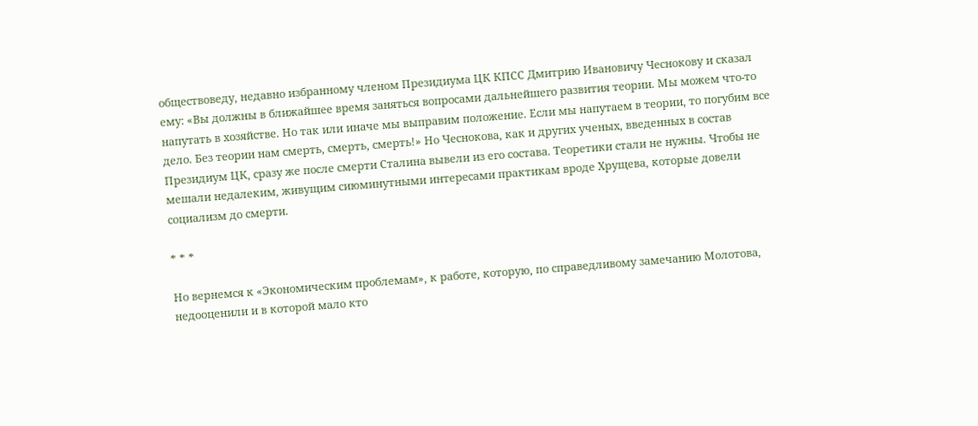обществоведу, недавно избранному членом Президиума ЦК КПСС Дмитрию Ивановичу Чеснокову и сказал ему: «Вы должны в ближайшее время заняться вопросами дальнейшего развития теории. Мы можем что-то напутать в хозяйстве. Но так или иначе мы выправим положение. Если мы напутаем в теории, то погубим все дело. Без теории нам смерть, смерть, смерть!» Но Чеснокова, как и других ученых, введенных в состав Президиум ЦК, сразу же после смерти Сталина вывели из его состава. Теоретики стали не нужны. Чтобы не мешали недалеким, живущим сиюминутными интересами практикам вроде Хрущева, которые довели социализм до смерти.

* * *

Но вернемся к «Экономическим проблемам», к работе, которую, по справедливому замечанию Молотова, недооценили и в которой мало кто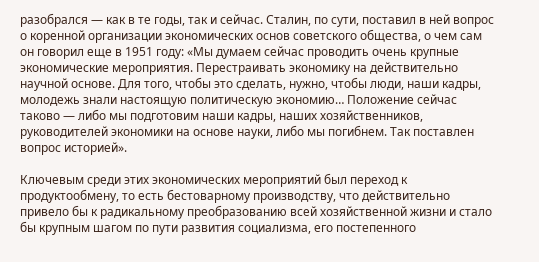разобрался — как в те годы, так и сейчас. Сталин, по сути, поставил в ней вопрос о коренной организации экономических основ советского общества, о чем сам он говорил еще в 1951 году: «Мы думаем сейчас проводить очень крупные экономические мероприятия. Перестраивать экономику на действительно научной основе. Для того, чтобы это сделать, нужно, чтобы люди, наши кадры, молодежь знали настоящую политическую экономию… Положение сейчас таково — либо мы подготовим наши кадры, наших хозяйственников, руководителей экономики на основе науки, либо мы погибнем. Так поставлен вопрос историей».

Ключевым среди этих экономических мероприятий был переход к продуктообмену, то есть бестоварному производству, что действительно привело бы к радикальному преобразованию всей хозяйственной жизни и стало бы крупным шагом по пути развития социализма, его постепенного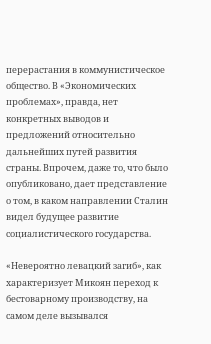перерастания в коммунистическое общество. В «Экономических проблемах», правда, нет конкретных выводов и предложений относительно дальнейших путей развития страны. Впрочем, даже то, что было опубликовано, дает представление о том, в каком направлении Сталин видел будущее развитие социалистического государства.

«Невероятно левацкий загиб», как характеризует Микоян переход к бестоварному производству, на самом деле вызывался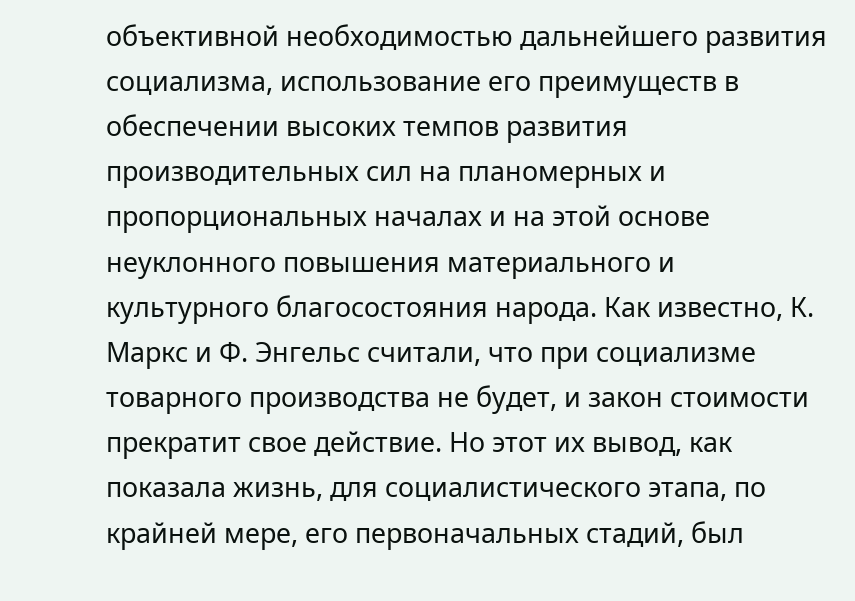объективной необходимостью дальнейшего развития социализма, использование его преимуществ в обеспечении высоких темпов развития производительных сил на планомерных и пропорциональных началах и на этой основе неуклонного повышения материального и культурного благосостояния народа. Как известно, К. Маркс и Ф. Энгельс считали, что при социализме товарного производства не будет, и закон стоимости прекратит свое действие. Но этот их вывод, как показала жизнь, для социалистического этапа, по крайней мере, его первоначальных стадий, был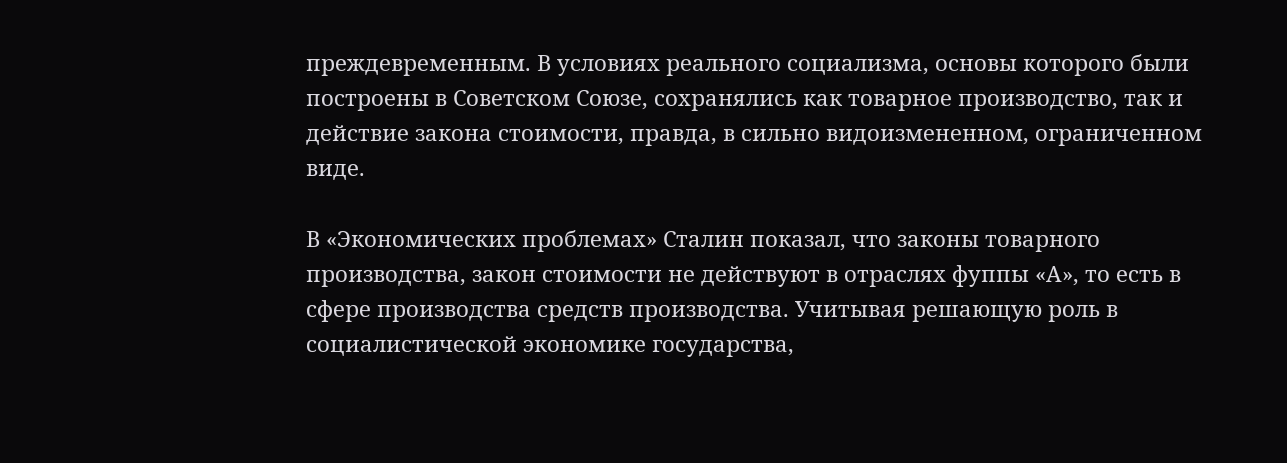преждевременным. В условиях реального социализма, основы которого были построены в Советском Союзе, сохранялись как товарное производство, так и действие закона стоимости, правда, в сильно видоизмененном, ограниченном виде.

В «Экономических проблемах» Сталин показал, что законы товарного производства, закон стоимости не действуют в отраслях фуппы «А», то есть в сфере производства средств производства. Учитывая решающую роль в социалистической экономике государства,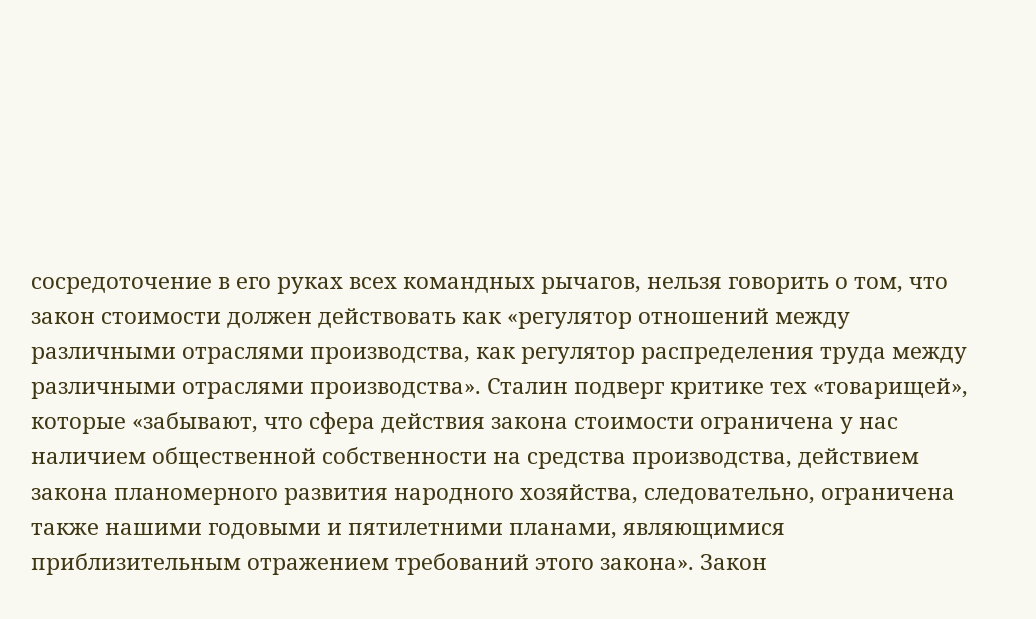сосредоточение в его руках всех командных рычагов, нельзя говорить о том, что закон стоимости должен действовать как «регулятор отношений между различными отраслями производства, как регулятор распределения труда между различными отраслями производства». Сталин подверг критике тех «товарищей», которые «забывают, что сфера действия закона стоимости ограничена у нас наличием общественной собственности на средства производства, действием закона планомерного развития народного хозяйства, следовательно, ограничена также нашими годовыми и пятилетними планами, являющимися приблизительным отражением требований этого закона». Закон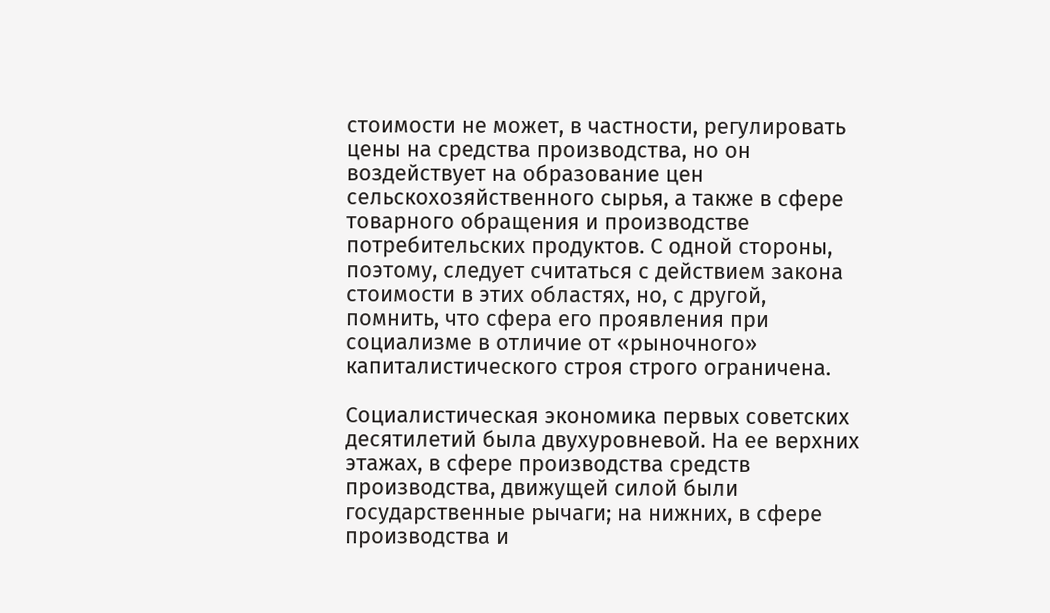стоимости не может, в частности, регулировать цены на средства производства, но он воздействует на образование цен сельскохозяйственного сырья, а также в сфере товарного обращения и производстве потребительских продуктов. С одной стороны, поэтому, следует считаться с действием закона стоимости в этих областях, но, с другой, помнить, что сфера его проявления при социализме в отличие от «рыночного» капиталистического строя строго ограничена.

Социалистическая экономика первых советских десятилетий была двухуровневой. На ее верхних этажах, в сфере производства средств производства, движущей силой были государственные рычаги; на нижних, в сфере производства и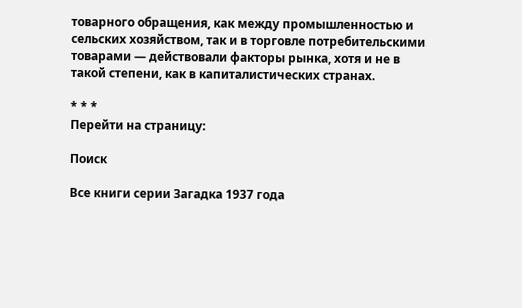товарного обращения, как между промышленностью и сельских хозяйством, так и в торговле потребительскими товарами — действовали факторы рынка, хотя и не в такой степени, как в капиталистических странах.

* * *
Перейти на страницу:

Поиск

Все книги серии Загадка 1937 года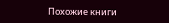Похожие книги